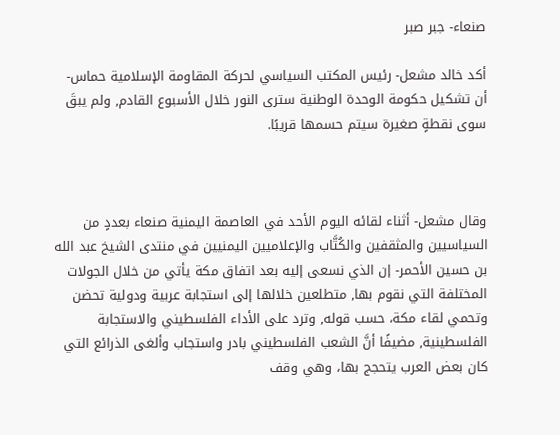صنعاء- جبر صبر

أكد خالد مشعل- رئيس المكتب السياسي لحركة المقاومة الإسلامية حماس- أن تشكيل حكومة الوحدة الوطنية سترى النور خلال الأسبوع القادم, ولم يبقَ سوى نقطةٍ صغيرة سيتم حسمها قريبًا.



وقال مشعل- أثناء لقائه اليوم الأحد في العاصمة اليمنية صنعاء بعددٍ من السياسيين والمثقفين والكُتَّاب والإعلاميين اليمنيين في منتدى الشيخ عبد الله بن حسين الأحمر- إن الذي نسعى إليه بعد اتفاق مكة يأتي من خلال الجولات المختلفة التي نقوم بها, متطلعين خلالها إلى استجابة عربية ودولية تحضن وتحمي لقاء مكة، حسب قوله, وترد على الأداء الفلسطيني والاستجابة الفلسطينية, مضيفًا أنَّ الشعب الفلسطيني بادر واستجاب وألغى الذرائع التي كان بعض العرب يتحجج بها، وهي وقف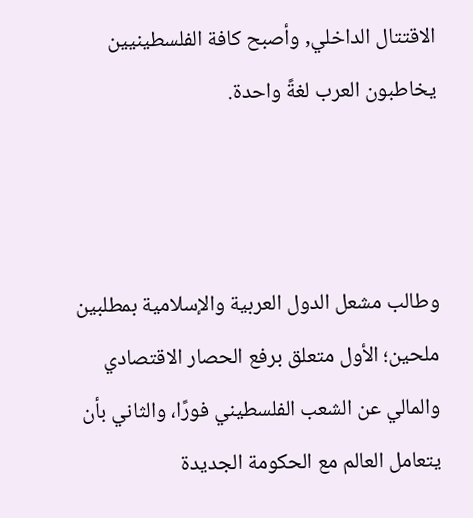الاقتتال الداخلي, وأصبح كافة الفلسطينيين يخاطبون العرب لغةً واحدة.



وطالب مشعل الدول العربية والإسلامية بمطلبين ملحين؛ الأول متعلق برفع الحصار الاقتصادي والمالي عن الشعب الفلسطيني فورًا، والثاني بأن يتعامل العالم مع الحكومة الجديدة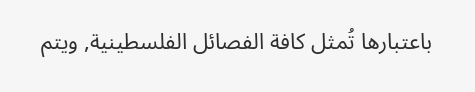باعتبارها تُمثل كافة الفصائل الفلسطينية, ويتم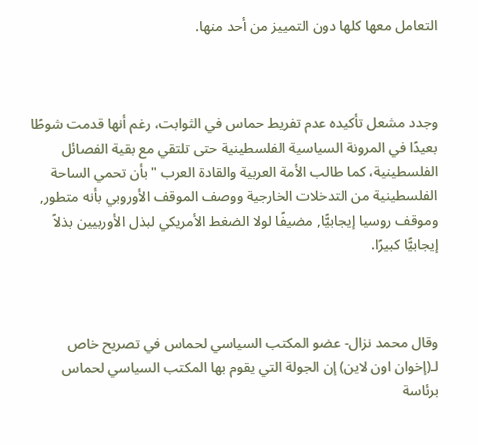التعامل معها كلها دون التمييز من أحد منها.



وجدد مشعل تأكيده عدم تفريط حماس في الثوابت، رغم أنها قدمت شوطًا بعيدًا في المرونة السياسية الفلسطينية حتى تلتقي مع بقية الفصائل الفلسطينية، كما طالب الأمة العربية والقادة العرب "بأن تحمي الساحة الفلسطينية من التدخلات الخارجية ووصف الموقف الأوروبي بأنه متطور, وموقف روسيا إيجابيًّا, مضيفًا لولا الضغط الأمريكي لبذل الأوربيين بذلاً إيجابيًّا كبيرًا.



وقال محمد نزال- عضو المكتب السياسي لحماس في تصريح خاص لـ(إخوان اون لاين) إن الجولة التي يقوم بها المكتب السياسي لحماس برئاسة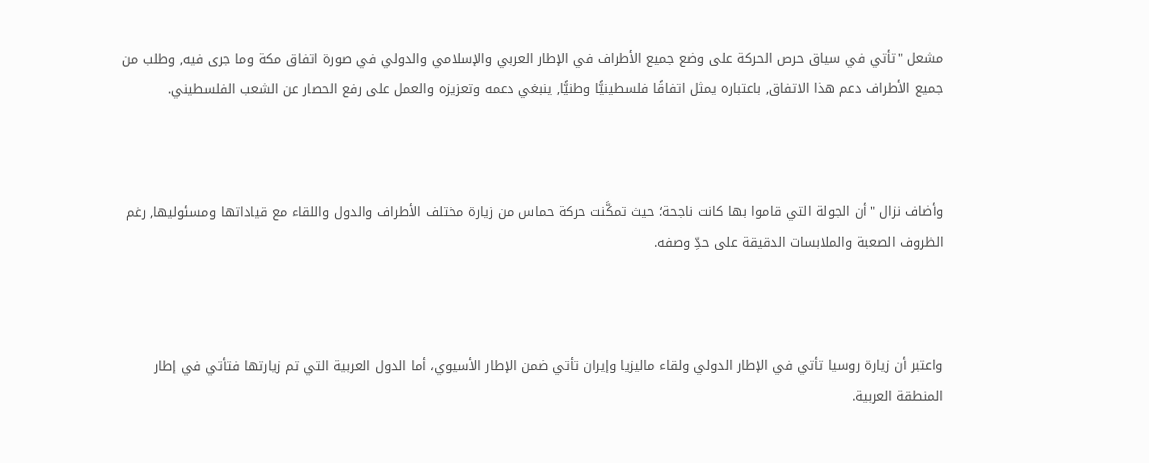مشعل "تأتي في سياق حرص الحركة على وضع جميع الأطراف في الإطار العربي والإسلامي والدولي في صورة اتفاق مكة وما جرى فيه, وطلب من جميع الأطراف دعم هذا الاتفاق, باعتباره يمثل اتفاقًا فلسطينيًّا وطنيًّا, ينبغي دعمه وتعزيزه والعمل على رفع الحصار عن الشعب الفلسطيني.



وأضاف نزال "أن الجولة التي قاموا بها كانت ناجحة؛ حيث تمكَّنت حركة حماس من زيارة مختلف الأطراف والدول واللقاء مع قياداتها ومسئوليها, رغم الظروف الصعبة والملابسات الدقيقة على حدِّ وصفه.



واعتبر أن زيارة روسيا تأتي في الإطار الدولي ولقاء ماليزيا وإيران تأتي ضمن الإطار الأسيوي، أما الدول العربية التي تم زيارتها فتأتي في إطار المنطقة العربية.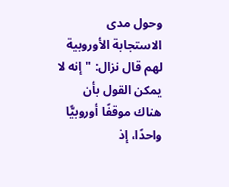وحول مدى الاستجابة الأوروبية لهم قال نزال: "إنه لا يمكن القول بأن هناك موقفًا أوروبيًّا واحدًا، إذ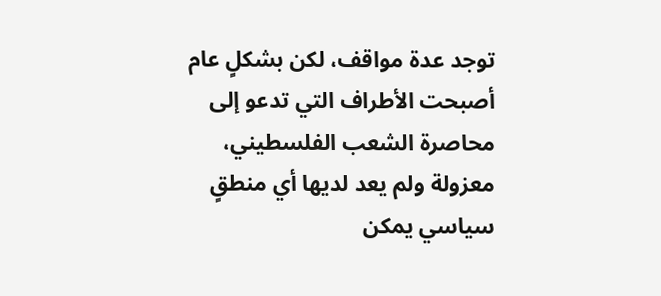توجد عدة مواقف، لكن بشكلٍ عام أصبحت الأطراف التي تدعو إلى محاصرة الشعب الفلسطيني، معزولة ولم يعد لديها أي منطقٍ سياسي يمكن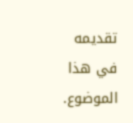تقديمه في هذا الموضوع.